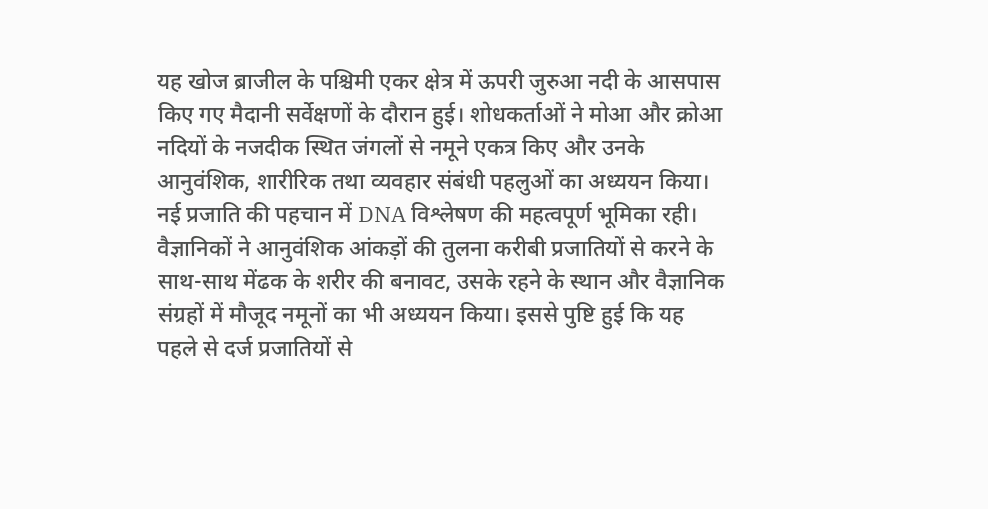यह खोज ब्राजील के पश्चिमी एकर क्षेत्र में ऊपरी जुरुआ नदी के आसपास किए गए मैदानी सर्वेक्षणों के दौरान हुई। शोधकर्ताओं ने मोआ और क्रोआ नदियों के नजदीक स्थित जंगलों से नमूने एकत्र किए और उनके आनुवंशिक, शारीरिक तथा व्यवहार संबंधी पहलुओं का अध्ययन किया। नई प्रजाति की पहचान में DNA विश्लेषण की महत्वपूर्ण भूमिका रही। वैज्ञानिकों ने आनुवंशिक आंकड़ों की तुलना करीबी प्रजातियों से करने के साथ-साथ मेंढक के शरीर की बनावट, उसके रहने के स्थान और वैज्ञानिक संग्रहों में मौजूद नमूनों का भी अध्ययन किया। इससे पुष्टि हुई कि यह पहले से दर्ज प्रजातियों से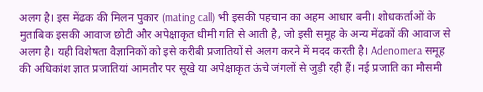अलग है। इस मेंढक की मिलन पुकार (mating call) भी इसकी पहचान का अहम आधार बनी। शोधकर्ताओं के मुताबिक इसकी आवाज छोटी और अपेक्षाकृत धीमी गति से आती है, जो इसी समूह के अन्य मेंढकों की आवाज से अलग है। यही विशेषता वैज्ञानिकों को इसे करीबी प्रजातियों से अलग करने में मदद करती है। Adenomera समूह की अधिकांश ज्ञात प्रजातियां आमतौर पर सूखे या अपेक्षाकृत ऊंचे जंगलों से जुड़ी रही हैं। नई प्रजाति का मौसमी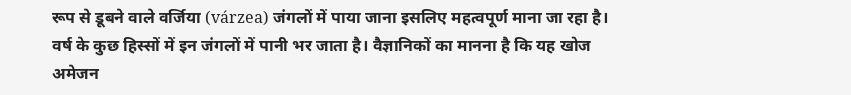रूप से डूबने वाले वर्जिया (várzea) जंगलों में पाया जाना इसलिए महत्वपूर्ण माना जा रहा है। वर्ष के कुछ हिस्सों में इन जंगलों में पानी भर जाता है। वैज्ञानिकों का मानना है कि यह खोज अमेजन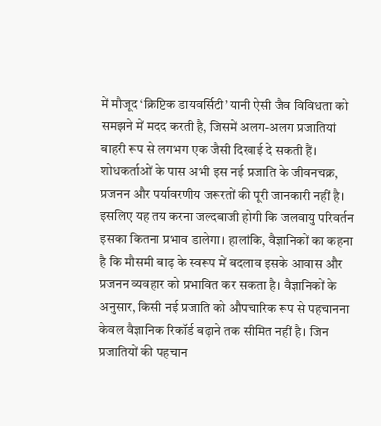में मौजूद ‘क्रिप्टिक डायवर्सिटी’ यानी ऐसी जैव विविधता को समझने में मदद करती है, जिसमें अलग-अलग प्रजातियां बाहरी रूप से लगभग एक जैसी दिखाई दे सकती हैं। शोधकर्ताओं के पास अभी इस नई प्रजाति के जीवनचक्र, प्रजनन और पर्यावरणीय जरूरतों की पूरी जानकारी नहीं है। इसलिए यह तय करना जल्दबाजी होगी कि जलवायु परिवर्तन इसका कितना प्रभाव डालेगा। हालांकि, वैज्ञानिकों का कहना है कि मौसमी बाढ़ के स्वरूप में बदलाव इसके आवास और प्रजनन व्यवहार को प्रभावित कर सकता है। वैज्ञानिकों के अनुसार, किसी नई प्रजाति को औपचारिक रूप से पहचानना केवल वैज्ञानिक रिकॉर्ड बढ़ाने तक सीमित नहीं है। जिन प्रजातियों की पहचान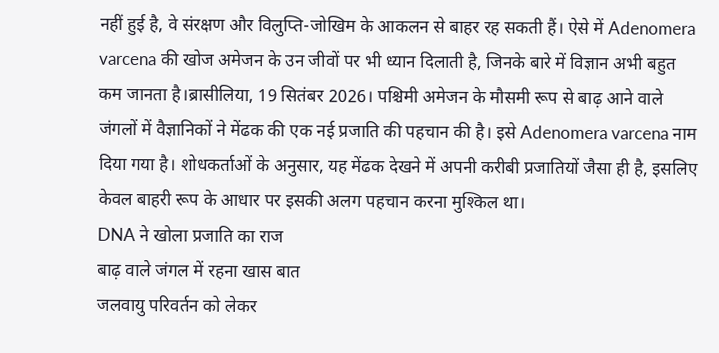नहीं हुई है, वे संरक्षण और विलुप्ति-जोखिम के आकलन से बाहर रह सकती हैं। ऐसे में Adenomera varcena की खोज अमेजन के उन जीवों पर भी ध्यान दिलाती है, जिनके बारे में विज्ञान अभी बहुत कम जानता है।ब्रासीलिया, 19 सितंबर 2026। पश्चिमी अमेजन के मौसमी रूप से बाढ़ आने वाले जंगलों में वैज्ञानिकों ने मेंढक की एक नई प्रजाति की पहचान की है। इसे Adenomera varcena नाम दिया गया है। शोधकर्ताओं के अनुसार, यह मेंढक देखने में अपनी करीबी प्रजातियों जैसा ही है, इसलिए केवल बाहरी रूप के आधार पर इसकी अलग पहचान करना मुश्किल था।
DNA ने खोला प्रजाति का राज
बाढ़ वाले जंगल में रहना खास बात
जलवायु परिवर्तन को लेकर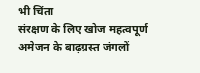भी चिंता
संरक्षण के लिए खोज महत्वपूर्ण
अमेजन के बाढ़ग्रस्त जंगलों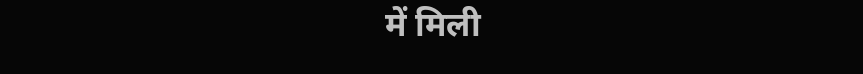में मिली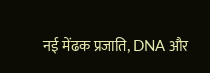नई मेंढक प्रजाति, DNA और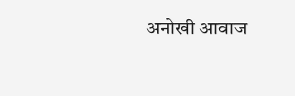अनोखी आवाज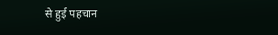से हुई पहचान